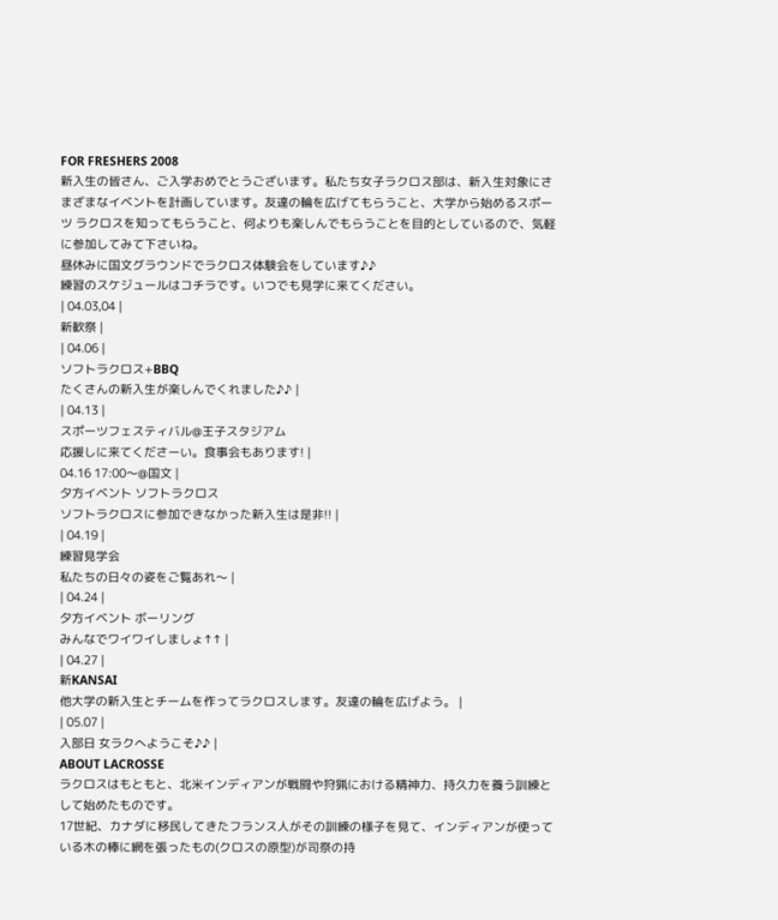FOR FRESHERS 2008
新入生の皆さん、ご入学おめでとうございます。私たち女子ラクロス部は、新入生対象にさまざまなイベントを計画しています。友達の輪を広げてもらうこと、大学から始めるスポーツ ラクロスを知ってもらうこと、何よりも楽しんでもらうことを目的としているので、気軽に参加してみて下さいね。
昼休みに国文グラウンドでラクロス体験会をしています♪♪
練習のスケジュールはコチラです。いつでも見学に来てください。
| 04.03,04 |
新歓祭 |
| 04.06 |
ソフトラクロス+BBQ
たくさんの新入生が楽しんでくれました♪♪ |
| 04.13 |
スポーツフェスティバル@王子スタジアム
応援しに来てくださーい。食事会もあります! |
04.16 17:00〜@国文 |
夕方イベント ソフトラクロス
ソフトラクロスに参加できなかった新入生は是非!! |
| 04.19 |
練習見学会
私たちの日々の姿をご覧あれ〜 |
| 04.24 |
夕方イベント ボーリング
みんなでワイワイしましょ↑↑ |
| 04.27 |
新KANSAI
他大学の新入生とチームを作ってラクロスします。友達の輪を広げよう。 |
| 05.07 |
入部日 女ラクへようこそ♪♪ |
ABOUT LACROSSE
ラクロスはもともと、北米インディアンが戦闘や狩猟における精神力、持久力を養う訓練として始めたものです。
17世紀、カナダに移民してきたフランス人がその訓練の様子を見て、インディアンが使っている木の棒に網を張ったもの(クロスの原型)が司祭の持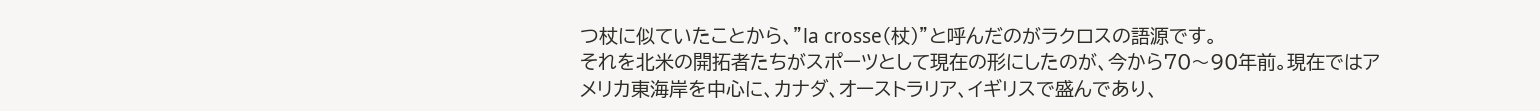つ杖に似ていたことから、”la crosse(杖)”と呼んだのがラクロスの語源です。
それを北米の開拓者たちがスポーツとして現在の形にしたのが、今から70〜90年前。現在ではアメリカ東海岸を中心に、カナダ、オーストラリア、イギリスで盛んであり、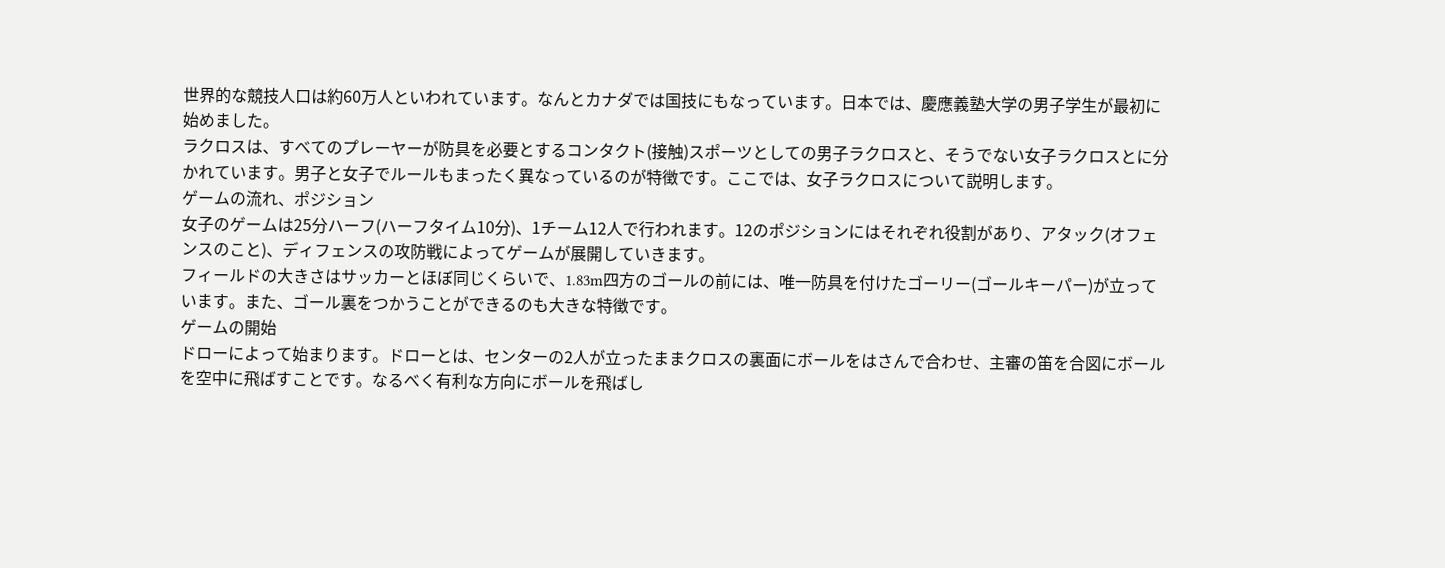世界的な競技人口は約60万人といわれています。なんとカナダでは国技にもなっています。日本では、慶應義塾大学の男子学生が最初に始めました。
ラクロスは、すべてのプレーヤーが防具を必要とするコンタクト(接触)スポーツとしての男子ラクロスと、そうでない女子ラクロスとに分かれています。男子と女子でルールもまったく異なっているのが特徴です。ここでは、女子ラクロスについて説明します。
ゲームの流れ、ポジション
女子のゲームは25分ハーフ(ハーフタイム10分)、1チーム12人で行われます。12のポジションにはそれぞれ役割があり、アタック(オフェンスのこと)、ディフェンスの攻防戦によってゲームが展開していきます。
フィールドの大きさはサッカーとほぼ同じくらいで、1.83m四方のゴールの前には、唯一防具を付けたゴーリー(ゴールキーパー)が立っています。また、ゴール裏をつかうことができるのも大きな特徴です。
ゲームの開始
ドローによって始まります。ドローとは、センターの2人が立ったままクロスの裏面にボールをはさんで合わせ、主審の笛を合図にボールを空中に飛ばすことです。なるべく有利な方向にボールを飛ばし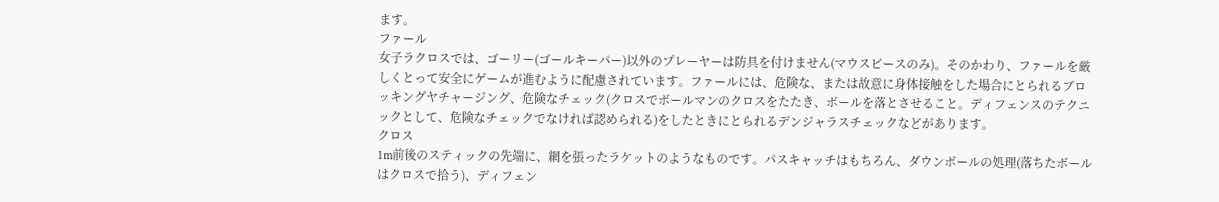ます。
ファール
女子ラクロスでは、ゴーリー(ゴールキーパー)以外のプレーヤーは防具を付けません(マウスピースのみ)。そのかわり、ファールを厳しくとって安全にゲームが進むように配慮されています。ファールには、危険な、または故意に身体接触をした場合にとられるブロッキングヤチャージング、危険なチェック(クロスでボールマンのクロスをたたき、ボールを落とさせること。ディフェンスのテクニックとして、危険なチェックでなければ認められる)をしたときにとられるデンジャラスチェックなどがあります。
クロス
1m前後のスティックの先端に、網を張ったラケットのようなものです。パスキャッチはもちろん、ダウンボールの処理(落ちたボールはクロスで拾う)、ディフェン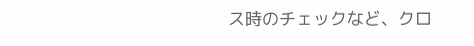ス時のチェックなど、クロ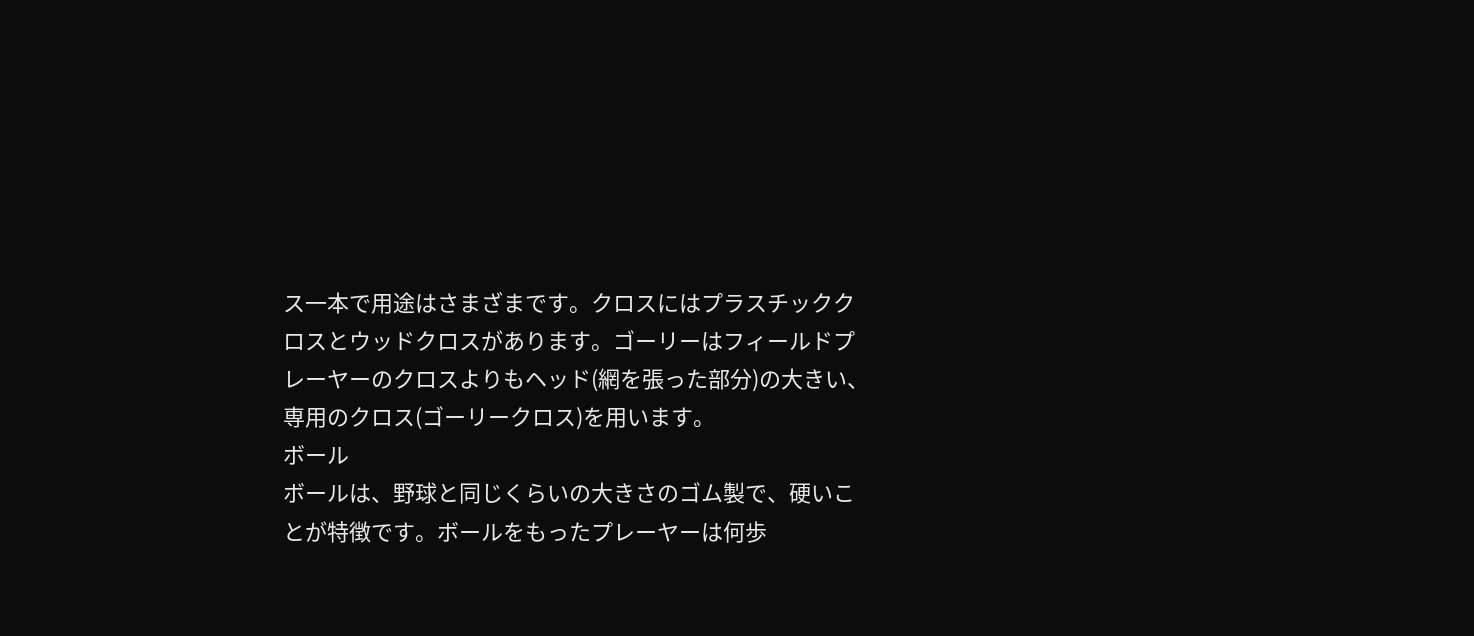ス一本で用途はさまざまです。クロスにはプラスチッククロスとウッドクロスがあります。ゴーリーはフィールドプレーヤーのクロスよりもヘッド(網を張った部分)の大きい、専用のクロス(ゴーリークロス)を用います。
ボール
ボールは、野球と同じくらいの大きさのゴム製で、硬いことが特徴です。ボールをもったプレーヤーは何歩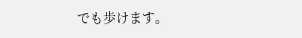でも歩けます。